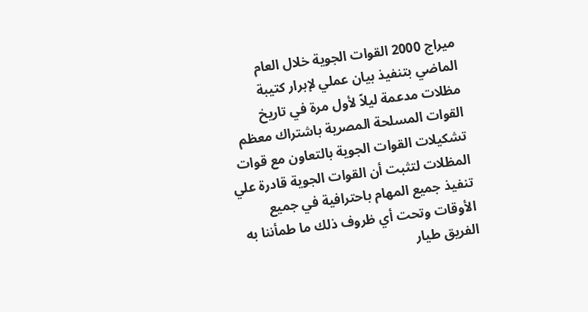ميراج 2000 القوات الجوية خلال العام الماضي بتنفيذ بيان عملي لإبرار كتيبة مظلات مدعمة ليلاً لأول مرة في تاريخ القوات المسلحة المصرية باشتراك معظم تشكيلات القوات الجوية بالتعاون مع قوات المظلات لتثبت أن القوات الجوية قادرة علي تنفيذ جميع المهام باحترافية في جميع الأوقات وتحت أي ظروف ذلك ما طمأننا به الفريق طيار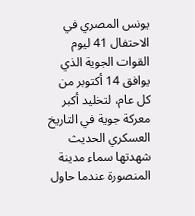يونس المصري في الاحتفال 41 ليوم القوات الجوية الذي يوافق 14 أكتوبر من كل عام، لتخليد أكبر معركة جوية في التاريخ العسكري الحديث شهدتها سماء مدينة المنصورة عندما حاول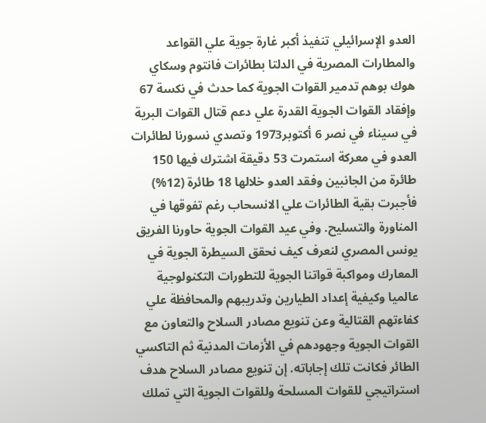العدو الإسرائيلي تنفيذ أكبر غارة جوية علي القواعد والمطارات المصرية في الدلتا بطائرات فانتوم وسكاي هوك بوهم تدمير القوات الجوية كما حدث في نكسة 67 وإفقاد القوات الجوية القدرة علي دعم قتال القوات البرية في سيناء في نصر 6 أكتوبر1973 وتصدي نسورنا لطائرات العدو في معركة استمرت 53 دقيقة اشترك فيها 150 طائرة من الجانبين وفقد العدو خلالها 18 طائرة (12%) فأجبرت بقية الطائرات علي الانسحاب رغم تفوقها في المناورة والتسليح. وفي عيد القوات الجوية حاورنا الفريق يونس المصري لنعرف كيف نحقق السيطرة الجوية في المعارك ومواكبة قواتنا الجوية للتطورات التكنولوجية عالميا وكيفية إعداد الطيارين وتدريبهم والمحافظة علي كفاءتهم القتالية وعن تنويع مصادر السلاح والتعاون مع القوات الجوية وجهودهم في الأزمات المدنية ثم التاكسي الطائر فكانت تلك إجاباته. إن تنويع مصادر السلاح هدف استراتيجي للقوات المسلحة وللقوات الجوية التي تملك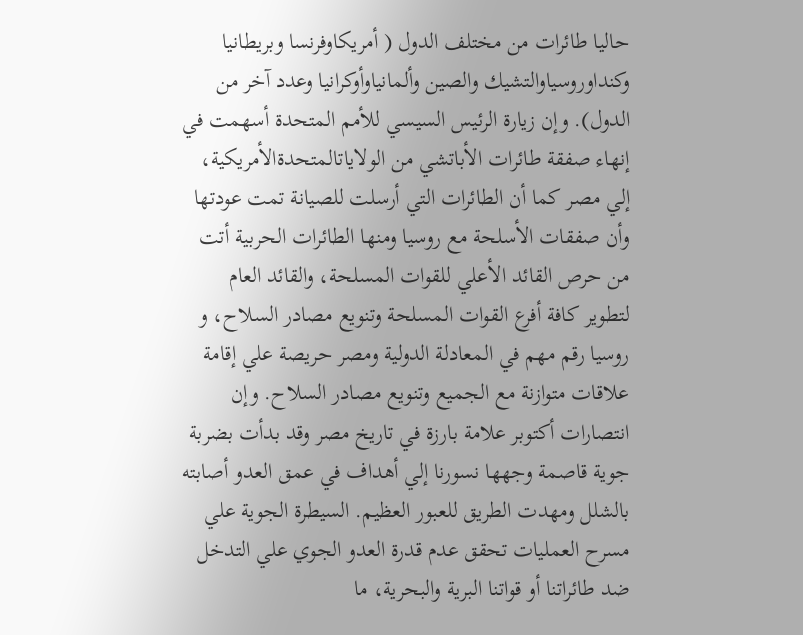حاليا طائرات من مختلف الدول ( أمريكاوفرنسا وبريطانيا وكنداوروسياوالتشيك والصين وألمانياوأوكرانيا وعدد آخر من الدول). وإن زيارة الرئيس السيسي للأمم المتحدة أسهمت في إنهاء صفقة طائرات الأباتشي من الولاياتالمتحدةالأمريكية، إلي مصر كما أن الطائرات التي أرسلت للصيانة تمت عودتها وأن صفقات الأسلحة مع روسيا ومنها الطائرات الحربية أتت من حرص القائد الأعلي للقوات المسلحة، والقائد العام لتطوير كافة أفرع القوات المسلحة وتنويع مصادر السلاح، و روسيا رقم مهم في المعادلة الدولية ومصر حريصة علي إقامة علاقات متوازنة مع الجميع وتنويع مصادر السلاح. وإن انتصارات أكتوبر علامة بارزة في تاريخ مصر وقد بدأت بضربة جوية قاصمة وجهها نسورنا إلي أهداف في عمق العدو أصابته بالشلل ومهدت الطريق للعبور العظيم. السيطرة الجوية علي مسرح العمليات تحقق عدم قدرة العدو الجوي علي التدخل ضد طائراتنا أو قواتنا البرية والبحرية، ما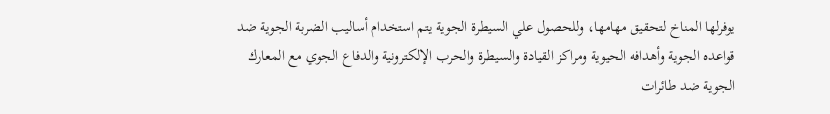يوفرلها المناخ لتحقيق مهامها، وللحصول علي السيطرة الجوية يتم استخدام أساليب الضربة الجوية ضد قواعده الجوية وأهدافه الحيوية ومراكز القيادة والسيطرة والحرب الإلكترونية والدفاع الجوي مع المعارك الجوية ضد طائرات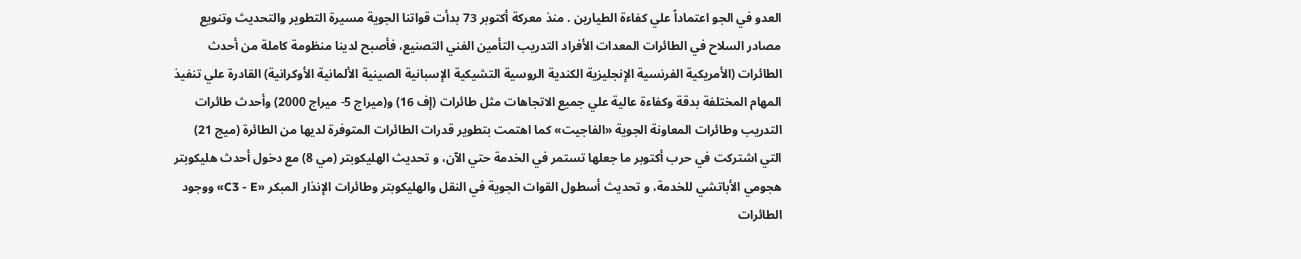العدو في الجو اعتماداً علي كفاءة الطيارين . منذ معركة أكتوبر 73 بدأت قواتنا الجوية مسيرة التطوير والتحديث وتنويع مصادر السلاح في الطائرات المعدات الأفراد التدريب التأمين الفني التصنيع، فأصبح لدينا منظومة كاملة من أحدث الطائرات (الأمريكية الفرنسية الإنجليزية الكندية الروسية التشيكية الإسبانية الصينية الألمانية الأوكرانية) القادرة علي تنفيذ المهام المختلفة بدقة وكفاءة عالية علي جميع الاتجاهات مثل طائرات (إف 16) و(ميراج 5- ميراج 2000) وأحدث طائرات التدريب وطائرات المعاونة الجوية «الفاجيت» كما اهتمت بتطوير قدرات الطائرات المتوفرة لديها من الطائرة (ميج 21) التي اشتركت في حرب أكتوبر ما جعلها تستمر في الخدمة حتي الآن، و تحديث الهليكوبتر (مي 8) مع دخول أحدث هليكوبتر هجومي الأباتشي للخدمة، و تحديث أسطول القوات الجوية في النقل والهليكوبتر وطائرات الإنذار المبكر «C3 - E» ووجود الطائرات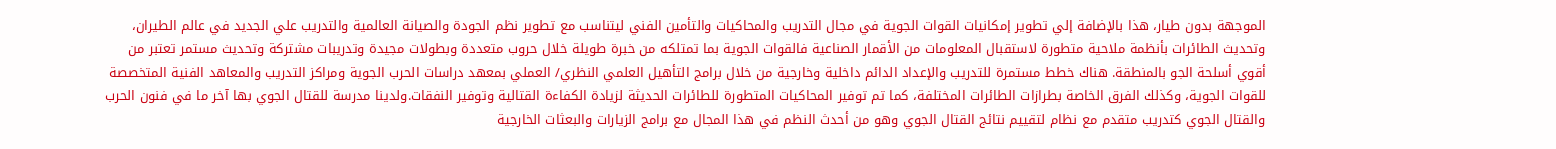الموجهة بدون طيار، هذا بالإضافة إلي تطوير إمكانيات القوات الجوية في مجال التدريب والمحاكيات والتأمين الفني ليتناسب مع تطوير نظم الجودة والصيانة العالمية والتدريب علي الجديد في عالم الطيران، وتحديث الطائرات بأنظمة ملاحية متطورة لاستقبال المعلومات من الأقمار الصناعية فالقوات الجوية بما تمتلكه من خبرة طويلة خلال حروب متعددة وبطولات مجيدة وتدريبات مشتركة وتحديث مستمر تعتبر من أقوي أسلحة الجو بالمنطقة. هناك خطط مستمرة للتدريب والإعداد الدائم داخلية وخارجية من خلال برامج التأهيل العلمي النظري/ العملي بمعهد دراسات الحرب الجوية ومراكز التدريب والمعاهد الفنية المتخصصة للقوات الجوية، وكذلك الفرق الخاصة بطرازات الطائرات المختلفة، كما تم توفير المحاكيات المتطورة للطائرات الحديثة لزيادة الكفاءة القتالية وتوفير النفقات.ولدينا مدرسة للقتال الجوي بها آخر ما في فنون الحرب والقتال الجوي كتدريب متقدم مع نظام لتقييم نتائج القتال الجوي وهو من أحدث النظم في هذا المجال مع برامج الزيارات والبعثات الخارجية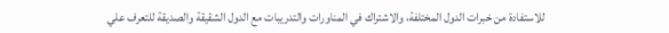للاستفادة من خبرات الدول المختلفة، والاشتراك في المناورات والتدريبات مع الدول الشقيقة والصديقة للتعرف علي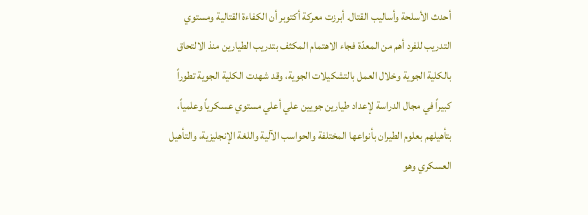أحدث الأسلحة وأساليب القتال. أبرزت معركة أكتوبر أن الكفاءة القتالية ومستوي التدريب للفرد أهم من المعدّة فجاء الاهتمام المكثف بتدريب الطيارين منذ الالتحاق بالكلية الجوية وخلال العمل بالتشكيلات الجوية، وقد شهدت الكلية الجوية تطوراً كبيراً في مجال الدراسة لإعداد طيارين جويين علي أعلي مستوي عسكرياً وعلمياً، بتأهيلهم بعلوم الطيران بأنواعها المختلفة والحواسب الآلية واللغة الإنجليزية، والتأهيل العسكري وهو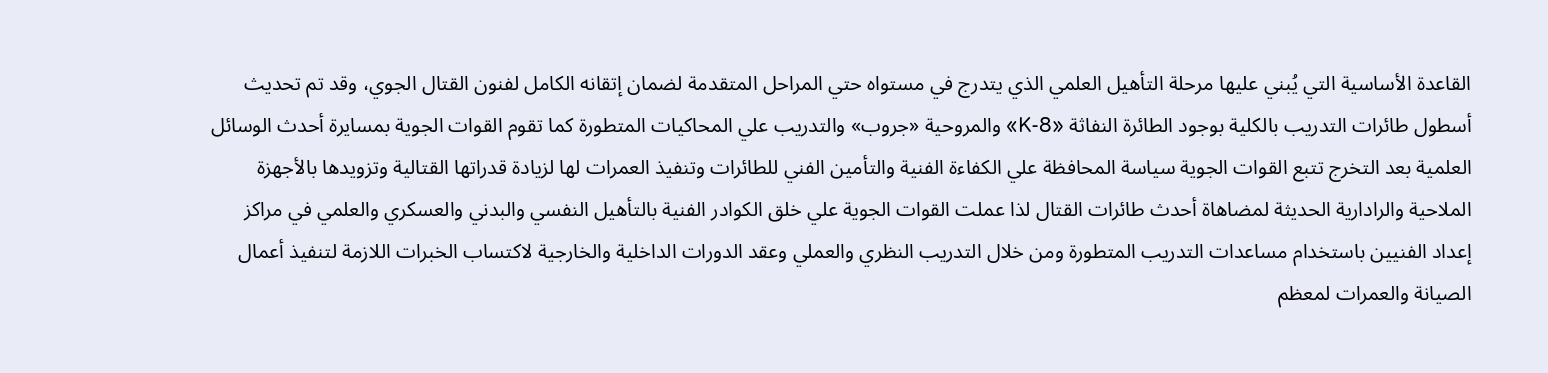القاعدة الأساسية التي يُبني عليها مرحلة التأهيل العلمي الذي يتدرج في مستواه حتي المراحل المتقدمة لضمان إتقانه الكامل لفنون القتال الجوي، وقد تم تحديث أسطول طائرات التدريب بالكلية بوجود الطائرة النفاثة «8-K» والمروحية «جروب» والتدريب علي المحاكيات المتطورة كما تقوم القوات الجوية بمسايرة أحدث الوسائل العلمية بعد التخرج تتبع القوات الجوية سياسة المحافظة علي الكفاءة الفنية والتأمين الفني للطائرات وتنفيذ العمرات لها لزيادة قدراتها القتالية وتزويدها بالأجهزة الملاحية والرادارية الحديثة لمضاهاة أحدث طائرات القتال لذا عملت القوات الجوية علي خلق الكوادر الفنية بالتأهيل النفسي والبدني والعسكري والعلمي في مراكز إعداد الفنيين باستخدام مساعدات التدريب المتطورة ومن خلال التدريب النظري والعملي وعقد الدورات الداخلية والخارجية لاكتساب الخبرات اللازمة لتنفيذ أعمال الصيانة والعمرات لمعظم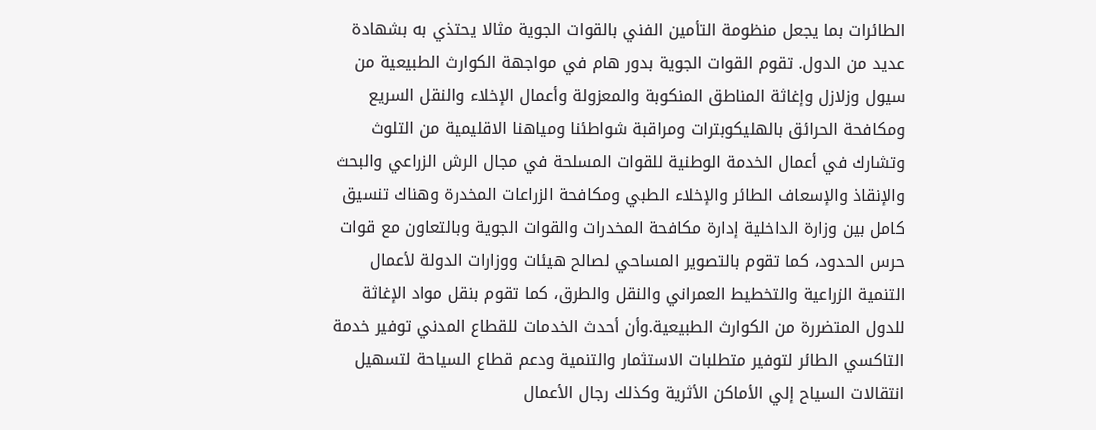الطائرات بما يجعل منظومة التأمين الفني بالقوات الجوية مثالا يحتذي به بشهادة عديد من الدول. تقوم القوات الجوية بدور هام في مواجهة الكوارث الطبيعية من سيول وزلازل وإغاثة المناطق المنكوبة والمعزولة وأعمال الإخلاء والنقل السريع ومكافحة الحرائق بالهليكوبترات ومراقبة شواطئنا ومياهنا الاقليمية من التلوث وتشارك في أعمال الخدمة الوطنية للقوات المسلحة في مجال الرش الزراعي والبحث والإنقاذ والإسعاف الطائر والإخلاء الطبي ومكافحة الزراعات المخدرة وهناك تنسيق كامل بين وزارة الداخلية إدارة مكافحة المخدرات والقوات الجوية وبالتعاون مع قوات حرس الحدود، كما تقوم بالتصوير المساحي لصالح هيئات ووزارات الدولة لأعمال التنمية الزراعية والتخطيط العمراني والنقل والطرق، كما تقوم بنقل مواد الإغاثة للدول المتضررة من الكوارث الطبيعية.وأن أحدث الخدمات للقطاع المدني توفير خدمة التاكسي الطائر لتوفير متطلبات الاستثمار والتنمية ودعم قطاع السياحة لتسهيل انتقالات السياح إلي الأماكن الأثرية وكذلك رجال الأعمال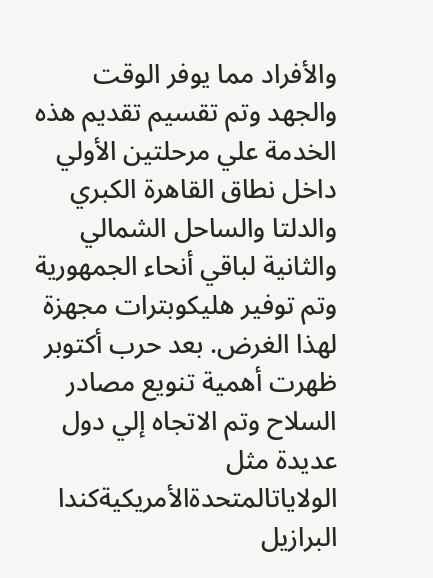والأفراد مما يوفر الوقت والجهد وتم تقسيم تقديم هذه الخدمة علي مرحلتين الأولي داخل نطاق القاهرة الكبري والدلتا والساحل الشمالي والثانية لباقي أنحاء الجمهورية وتم توفير هليكوبترات مجهزة لهذا الغرض. بعد حرب أكتوبر ظهرت أهمية تنويع مصادر السلاح وتم الاتجاه إلي دول عديدة مثل الولاياتالمتحدةالأمريكيةكندا البرازيل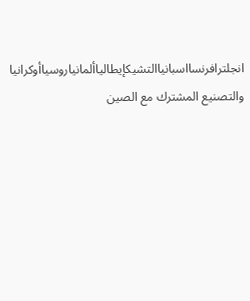انجلترافرنسااسبانياالتشيكإيطالياألمانياروسياأوكرانيا والتصنيع المشترك مع الصين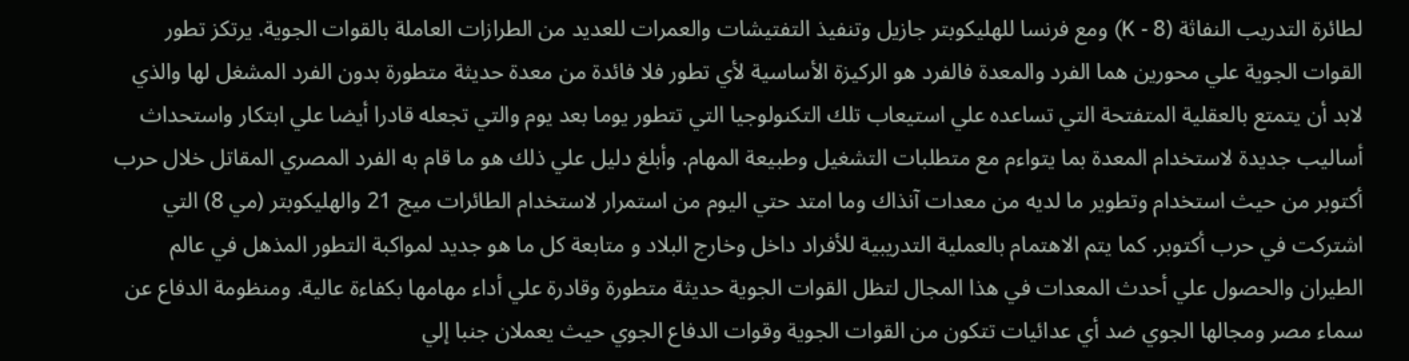لطائرة التدريب النفاثة (8 - K) ومع فرنسا للهليكوبتر جازيل وتنفيذ التفتيشات والعمرات للعديد من الطرازات العاملة بالقوات الجوية. يرتكز تطور القوات الجوية علي محورين هما الفرد والمعدة فالفرد هو الركيزة الأساسية لأي تطور فلا فائدة من معدة حديثة متطورة بدون الفرد المشغل لها والذي لابد أن يتمتع بالعقلية المتفتحة التي تساعده علي استيعاب تلك التكنولوجيا التي تتطور يوما بعد يوم والتي تجعله قادرا أيضا علي ابتكار واستحداث أساليب جديدة لاستخدام المعدة بما يتواءم مع متطلبات التشغيل وطبيعة المهام. وأبلغ دليل علي ذلك هو ما قام به الفرد المصري المقاتل خلال حرب أكتوبر من حيث استخدام وتطوير ما لديه من معدات آنذاك وما امتد حتي اليوم من استمرار لاستخدام الطائرات ميج 21 والهليكوبتر (مي 8) التي اشتركت في حرب أكتوبر. كما يتم الاهتمام بالعملية التدريبية للأفراد داخل وخارج البلاد و متابعة كل ما هو جديد لمواكبة التطور المذهل في عالم الطيران والحصول علي أحدث المعدات في هذا المجال لتظل القوات الجوية حديثة متطورة وقادرة علي أداء مهامها بكفاءة عالية. ومنظومة الدفاع عن سماء مصر ومجالها الجوي ضد أي عدائيات تتكون من القوات الجوية وقوات الدفاع الجوي حيث يعملان جنبا إلي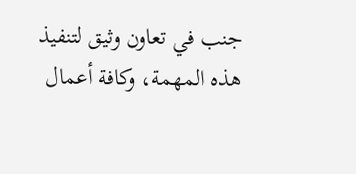جنب في تعاون وثيق لتنفيذ هذه المهمة، وكافة أعمال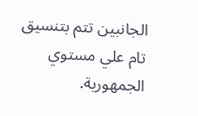الجانبين تتم بتنسيق تام علي مستوي الجمهورية.